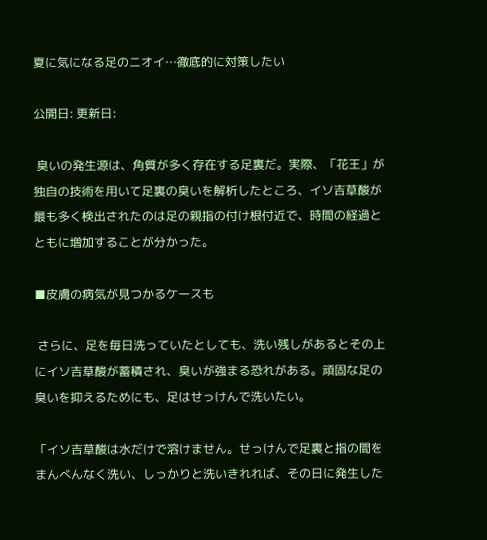夏に気になる足のニオイ…徹底的に対策したい

公開日: 更新日:

 臭いの発生源は、角質が多く存在する足裏だ。実際、「花王」が独自の技術を用いて足裏の臭いを解析したところ、イソ吉草酸が最も多く検出されたのは足の親指の付け根付近で、時間の経過とともに増加することが分かった。

■皮膚の病気が見つかるケースも

 さらに、足を毎日洗っていたとしても、洗い残しがあるとその上にイソ吉草酸が蓄積され、臭いが強まる恐れがある。頑固な足の臭いを抑えるためにも、足はせっけんで洗いたい。

「イソ吉草酸は水だけで溶けません。せっけんで足裏と指の間をまんべんなく洗い、しっかりと洗いきれれば、その日に発生した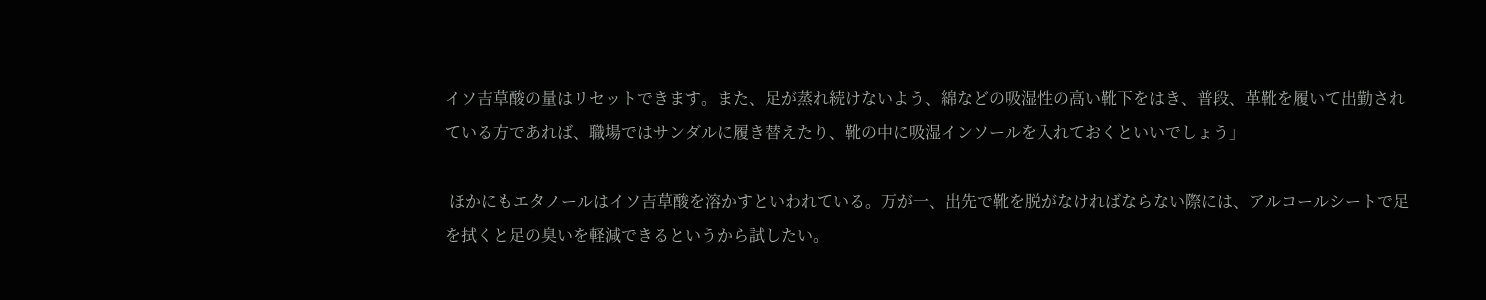イソ吉草酸の量はリセットできます。また、足が蒸れ続けないよう、綿などの吸湿性の高い靴下をはき、普段、革靴を履いて出勤されている方であれば、職場ではサンダルに履き替えたり、靴の中に吸湿インソールを入れておくといいでしょう」

 ほかにもエタノールはイソ吉草酸を溶かすといわれている。万が一、出先で靴を脱がなければならない際には、アルコールシートで足を拭くと足の臭いを軽減できるというから試したい。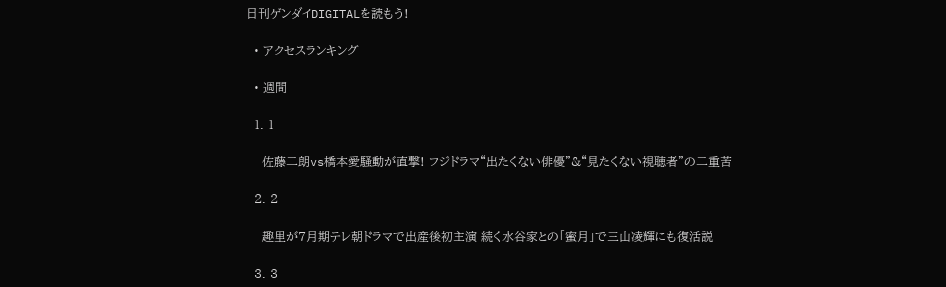日刊ゲンダイDIGITALを読もう!

  • アクセスランキング

  • 週間

  1. 1

    佐藤二朗vs橋本愛騒動が直撃! フジドラマ“出たくない俳優”&“見たくない視聴者”の二重苦

  2. 2

    趣里が7月期テレ朝ドラマで出産後初主演 続く水谷家との「蜜月」で三山凌輝にも復活説

  3. 3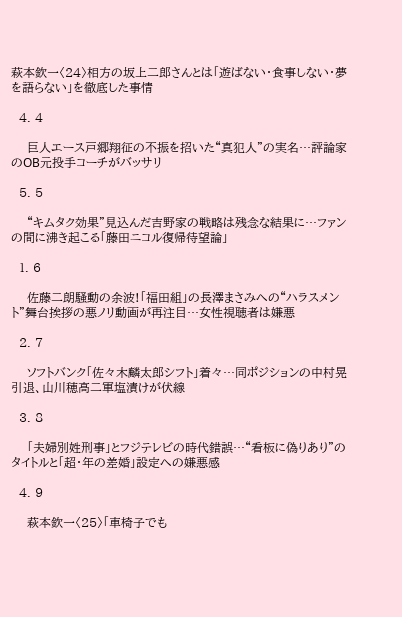萩本欽一〈24〉相方の坂上二郎さんとは「遊ばない・食事しない・夢を語らない」を徹底した事情

  4. 4

    巨人エース戸郷翔征の不振を招いた“真犯人”の実名…評論家のOB元投手コーチがバッサリ

  5. 5

    “キムタク効果”見込んだ吉野家の戦略は残念な結果に…ファンの間に沸き起こる「藤田ニコル復帰待望論」

  1. 6

    佐藤二朗騒動の余波!「福田組」の長澤まさみへの“ハラスメント”舞台挨拶の悪ノリ動画が再注目…女性視聴者は嫌悪

  2. 7

    ソフトバンク「佐々木麟太郎シフト」着々…同ポジションの中村晃引退、山川穂高二軍塩漬けが伏線

  3. 8

    「夫婦別姓刑事」とフジテレビの時代錯誤…“看板に偽りあり”のタイトルと「超・年の差婚」設定への嫌悪感

  4. 9

    萩本欽一〈25〉「車椅子でも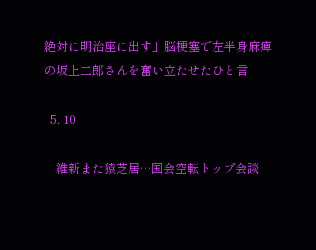絶対に明治座に出す」脳梗塞で左半身麻痺の坂上二郎さんを奮い立たせたひと言

  5. 10

    維新また猿芝居…国会空転トップ会談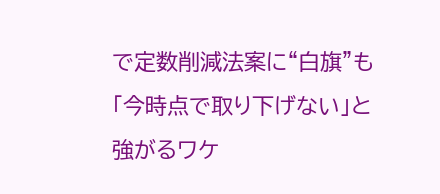で定数削減法案に“白旗”も「今時点で取り下げない」と強がるワケ